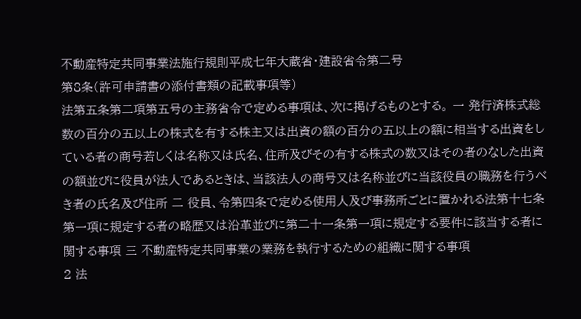不動産特定共同事業法施行規則平成七年大蔵省・建設省令第二号
第8条(許可申請書の添付書類の記載事項等)
法第五条第二項第五号の主務省令で定める事項は、次に掲げるものとする。 一 発行済株式総数の百分の五以上の株式を有する株主又は出資の額の百分の五以上の額に相当する出資をしている者の商号若しくは名称又は氏名、住所及びその有する株式の数又はその者のなした出資の額並びに役員が法人であるときは、当該法人の商号又は名称並びに当該役員の職務を行うべき者の氏名及び住所 二 役員、令第四条で定める使用人及び事務所ごとに置かれる法第十七条第一項に規定する者の略歴又は沿革並びに第二十一条第一項に規定する要件に該当する者に関する事項 三 不動産特定共同事業の業務を執行するための組織に関する事項
2 法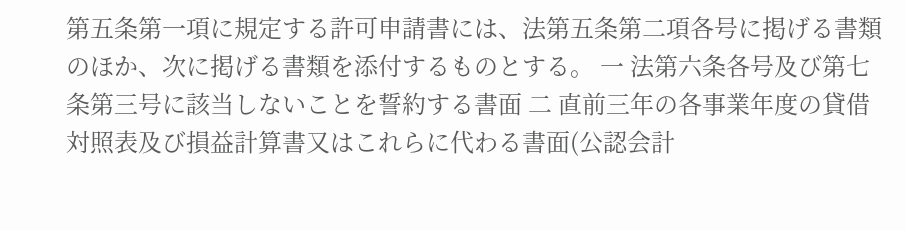第五条第一項に規定する許可申請書には、法第五条第二項各号に掲げる書類のほか、次に掲げる書類を添付するものとする。 一 法第六条各号及び第七条第三号に該当しないことを誓約する書面 二 直前三年の各事業年度の貸借対照表及び損益計算書又はこれらに代わる書面(公認会計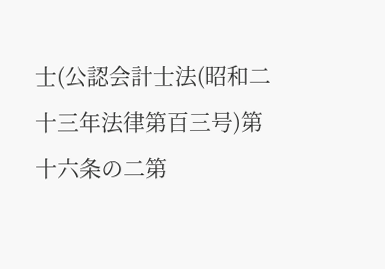士(公認会計士法(昭和二十三年法律第百三号)第十六条の二第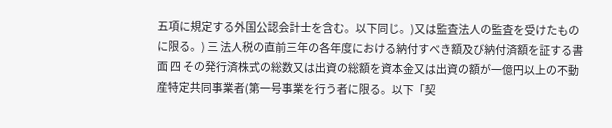五項に規定する外国公認会計士を含む。以下同じ。)又は監査法人の監査を受けたものに限る。) 三 法人税の直前三年の各年度における納付すべき額及び納付済額を証する書面 四 その発行済株式の総数又は出資の総額を資本金又は出資の額が一億円以上の不動産特定共同事業者(第一号事業を行う者に限る。以下「契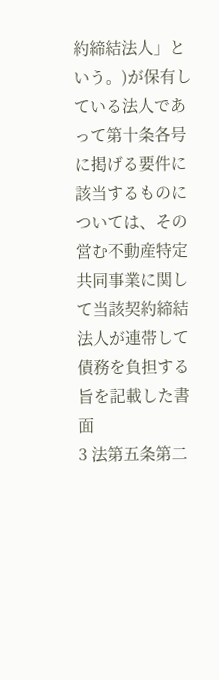約締結法人」という。)が保有している法人であって第十条各号に掲げる要件に該当するものについては、その営む不動産特定共同事業に関して当該契約締結法人が連帯して債務を負担する旨を記載した書面
3 法第五条第二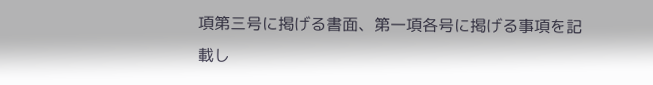項第三号に掲げる書面、第一項各号に掲げる事項を記載し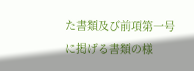た書類及び前項第一号に掲げる書類の様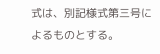式は、別記様式第三号によるものとする。